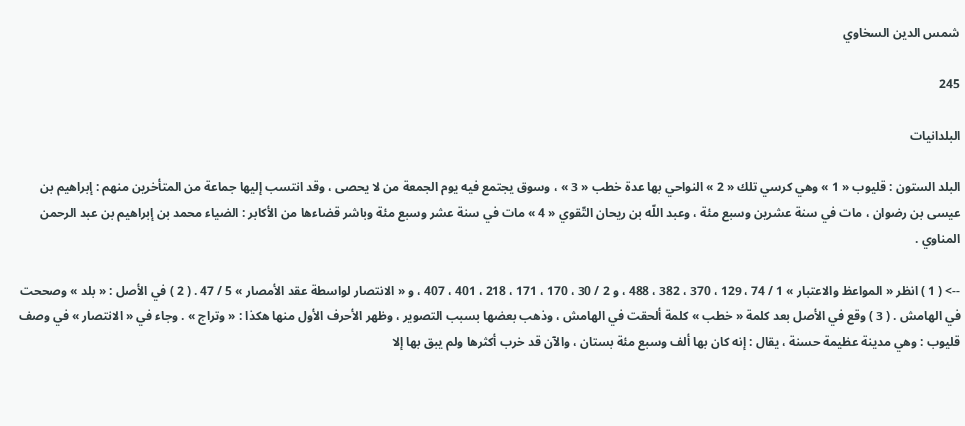شمس الدين السخاوي

245

البلدانيات

البلد الستون : قليوب « 1 » وهي كرسي تلك « 2 » النواحي بها عدة خطب « 3 » ، وسوق يجتمع فيه يوم الجمعة من لا يحصى ، وقد انتسب إليها جماعة من المتأخرين منهم : إبراهيم بن عيسى بن رضوان ، مات في سنة عشرين وسبع مئة ، وعبد اللّه بن ريحان التّقوي « 4 » مات في سنة عشر وسبع مئة وباشر قضاءها من الأكابر : الضياء محمد بن إبراهيم بن عبد الرحمن المناوي .

--> ( 1 ) انظر « المواعظ والاعتبار » 1 / 74 ، 129 ، 370 ، 382 ، 488 ، و 2 / 30 ، 170 ، 171 ، 218 ، 401 ، 407 ، و « الانتصار لواسطة عقد الأمصار » 5 / 47 . ( 2 ) في الأصل : « بلد » وصححت في الهامش . ( 3 ) وقع في الأصل بعد كلمة « خطب » كلمة ألحقت في الهامش ، وذهب بعضها بسبب التصوير ، وظهر الأحرف الأول منها هكذا : « وتراج » . وجاء في « الانتصار » في وصف قليوب : وهي مدينة عظيمة حسنة ، يقال : إنه كان بها ألف وسبع مئة بستان ، والآن قد خرب أكثرها ولم يبق بها إلا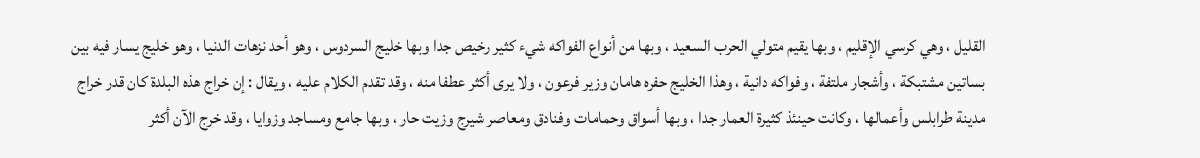القليل ، وهي كرسي الإقليم ، وبها يقيم متولي الحرب السعيد ، وبها من أنواع الفواكه شيء كثير رخيص جدا وبها خليج السردوس ، وهو أحد نزهات الدنيا ، وهو خليج يسار فيه بين بساتين مشتبكة ، وأشجار ملتفة ، وفواكه دانية ، وهذا الخليج حفره هامان وزير فرعون ، ولا يرى أكثر عطفا منه ، وقد تقدم الكلام عليه ، ويقال : إن خراج هذه البلدة كان قدر خراج مدينة طرابلس وأعمالها ، وكانت حينئذ كثيرة العمار جدا ، وبها أسواق وحمامات وفنادق ومعاصر شيرج وزيت حار ، وبها جامع ومساجد وزوايا ، وقد خرج الآن أكثر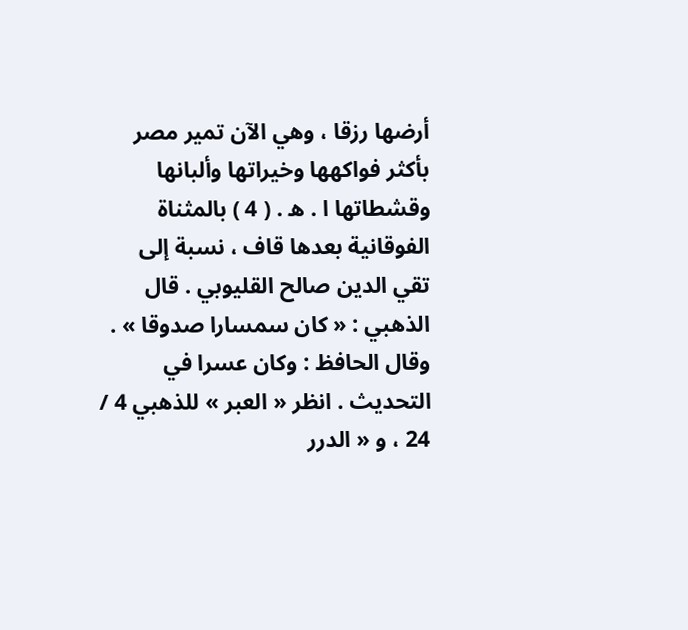أرضها رزقا ، وهي الآن تمير مصر بأكثر فواكهها وخيراتها وألبانها وقشطاتها ا . ه . ( 4 ) بالمثناة الفوقانية بعدها قاف ، نسبة إلى تقي الدين صالح القليوبي . قال الذهبي : « كان سمسارا صدوقا » . وقال الحافظ : وكان عسرا في التحديث . انظر « العبر » للذهبي 4 / 24 ، و « الدرر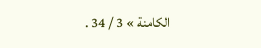الكامنة » 3 / 34 .